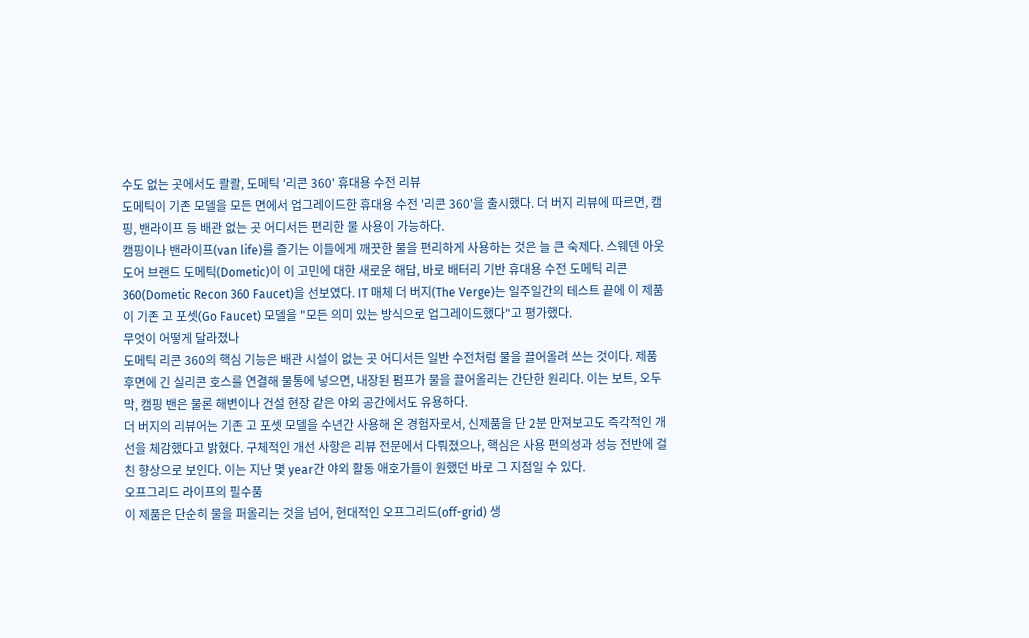수도 없는 곳에서도 콸콸, 도메틱 '리콘 360' 휴대용 수전 리뷰
도메틱이 기존 모델을 모든 면에서 업그레이드한 휴대용 수전 '리콘 360'을 출시했다. 더 버지 리뷰에 따르면, 캠핑, 밴라이프 등 배관 없는 곳 어디서든 편리한 물 사용이 가능하다.
캠핑이나 밴라이프(van life)를 즐기는 이들에게 깨끗한 물을 편리하게 사용하는 것은 늘 큰 숙제다. 스웨덴 아웃도어 브랜드 도메틱(Dometic)이 이 고민에 대한 새로운 해답, 바로 배터리 기반 휴대용 수전 도메틱 리콘 360(Dometic Recon 360 Faucet)을 선보였다. IT 매체 더 버지(The Verge)는 일주일간의 테스트 끝에 이 제품이 기존 고 포셋(Go Faucet) 모델을 "모든 의미 있는 방식으로 업그레이드했다"고 평가했다.
무엇이 어떻게 달라졌나
도메틱 리콘 360의 핵심 기능은 배관 시설이 없는 곳 어디서든 일반 수전처럼 물을 끌어올려 쓰는 것이다. 제품 후면에 긴 실리콘 호스를 연결해 물통에 넣으면, 내장된 펌프가 물을 끌어올리는 간단한 원리다. 이는 보트, 오두막, 캠핑 밴은 물론 해변이나 건설 현장 같은 야외 공간에서도 유용하다.
더 버지의 리뷰어는 기존 고 포셋 모델을 수년간 사용해 온 경험자로서, 신제품을 단 2분 만져보고도 즉각적인 개선을 체감했다고 밝혔다. 구체적인 개선 사항은 리뷰 전문에서 다뤄졌으나, 핵심은 사용 편의성과 성능 전반에 걸친 향상으로 보인다. 이는 지난 몇 year간 야외 활동 애호가들이 원했던 바로 그 지점일 수 있다.
오프그리드 라이프의 필수품
이 제품은 단순히 물을 퍼올리는 것을 넘어, 현대적인 오프그리드(off-grid) 생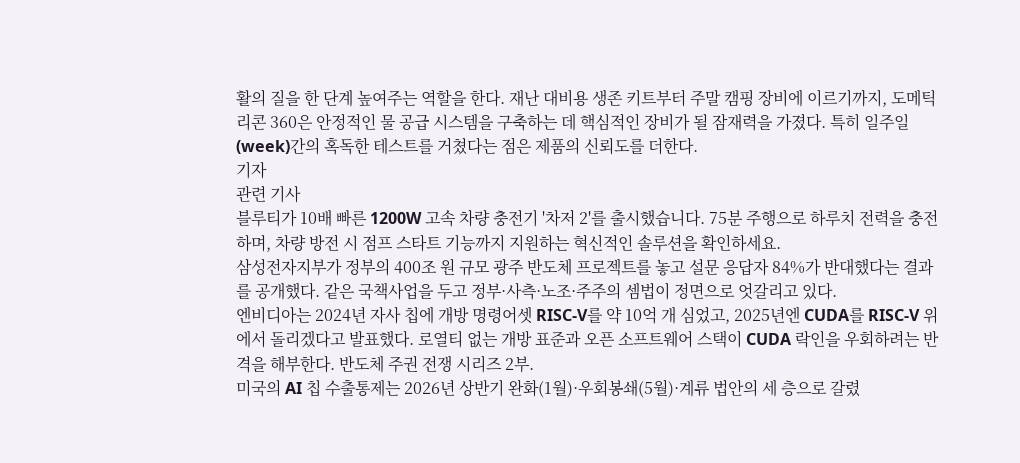활의 질을 한 단계 높여주는 역할을 한다. 재난 대비용 생존 키트부터 주말 캠핑 장비에 이르기까지, 도메틱 리콘 360은 안정적인 물 공급 시스템을 구축하는 데 핵심적인 장비가 될 잠재력을 가졌다. 특히 일주일(week)간의 혹독한 테스트를 거쳤다는 점은 제품의 신뢰도를 더한다.
기자
관련 기사
블루티가 10배 빠른 1200W 고속 차량 충전기 '차저 2'를 출시했습니다. 75분 주행으로 하루치 전력을 충전하며, 차량 방전 시 점프 스타트 기능까지 지원하는 혁신적인 솔루션을 확인하세요.
삼성전자지부가 정부의 400조 원 규모 광주 반도체 프로젝트를 놓고 설문 응답자 84%가 반대했다는 결과를 공개했다. 같은 국책사업을 두고 정부·사측·노조·주주의 셈법이 정면으로 엇갈리고 있다.
엔비디아는 2024년 자사 칩에 개방 명령어셋 RISC-V를 약 10억 개 심었고, 2025년엔 CUDA를 RISC-V 위에서 돌리겠다고 발표했다. 로열티 없는 개방 표준과 오픈 소프트웨어 스택이 CUDA 락인을 우회하려는 반격을 해부한다. 반도체 주권 전쟁 시리즈 2부.
미국의 AI 칩 수출통제는 2026년 상반기 완화(1월)·우회봉쇄(5월)·계류 법안의 세 층으로 갈렸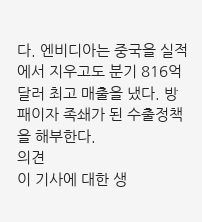다. 엔비디아는 중국을 실적에서 지우고도 분기 816억 달러 최고 매출을 냈다. 방패이자 족쇄가 된 수출정책을 해부한다.
의견
이 기사에 대한 생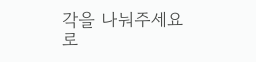각을 나눠주세요
로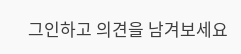그인하고 의견을 남겨보세요